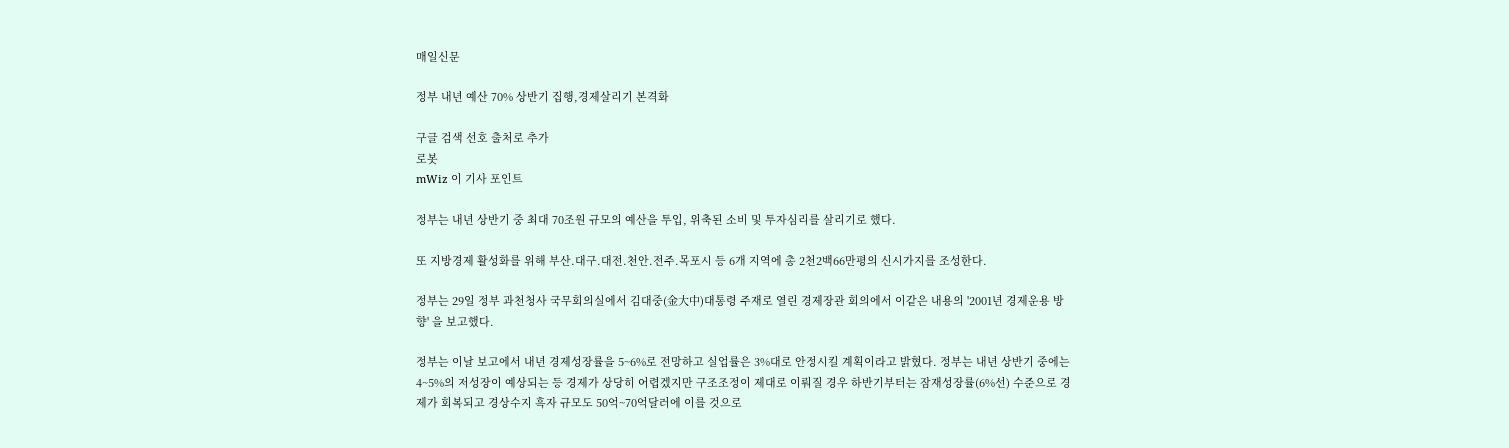매일신문

정부 내년 예산 70% 상반기 집행,경제살리기 본격화

구글 검색 선호 출처로 추가
로봇
mWiz 이 기사 포인트

정부는 내년 상반기 중 최대 70조원 규모의 예산을 투입, 위축된 소비 및 투자심리를 살리기로 했다.

또 지방경제 활성화를 위해 부산.대구.대전.천안.전주.목포시 등 6개 지역에 총 2천2백66만평의 신시가지를 조성한다.

정부는 29일 정부 과천청사 국무회의실에서 김대중(金大中)대통령 주재로 열린 경제장관 회의에서 이같은 내용의 '2001년 경제운용 방향' 을 보고했다.

정부는 이날 보고에서 내년 경제성장률을 5~6%로 전망하고 실업률은 3%대로 안정시킬 계획이라고 밝혔다. 정부는 내년 상반기 중에는 4~5%의 저성장이 예상되는 등 경제가 상당히 어렵겠지만 구조조정이 제대로 이뤄질 경우 하반기부터는 잠재성장률(6%선) 수준으로 경제가 회복되고 경상수지 흑자 규모도 50억~70억달러에 이를 것으로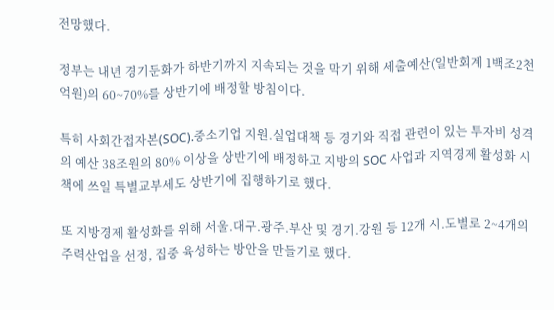전망했다.

정부는 내년 경기둔화가 하반기까지 지속되는 것을 막기 위해 세출예산(일반회계 1백조2천억원)의 60~70%를 상반기에 배정할 방침이다.

특히 사회간접자본(SOC).중소기업 지원.실업대책 등 경기와 직접 관련이 있는 투자비 성격의 예산 38조원의 80% 이상을 상반기에 배정하고 지방의 SOC 사업과 지역경제 활성화 시책에 쓰일 특별교부세도 상반기에 집행하기로 했다.

또 지방경제 활성화를 위해 서울.대구.광주.부산 및 경기.강원 등 12개 시.도별로 2~4개의 주력산업을 선정, 집중 육성하는 방안을 만들기로 했다.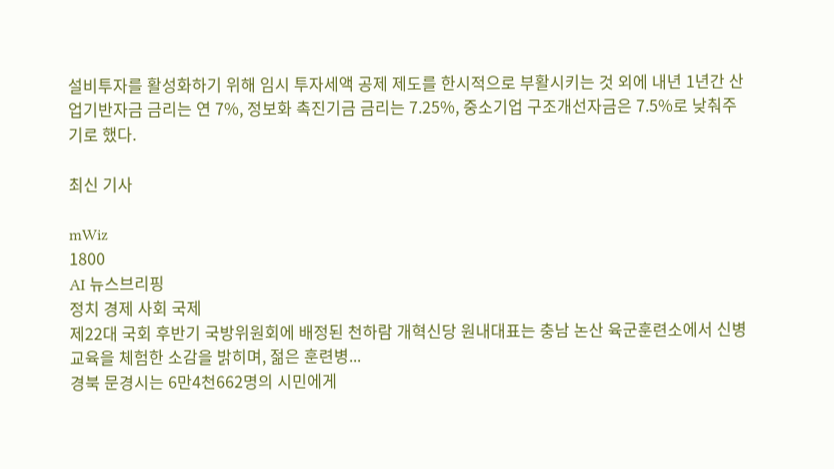설비투자를 활성화하기 위해 임시 투자세액 공제 제도를 한시적으로 부활시키는 것 외에 내년 1년간 산업기반자금 금리는 연 7%, 정보화 촉진기금 금리는 7.25%, 중소기업 구조개선자금은 7.5%로 낮춰주기로 했다.

최신 기사

mWiz
1800
AI 뉴스브리핑
정치 경제 사회 국제
제22대 국회 후반기 국방위원회에 배정된 천하람 개혁신당 원내대표는 충남 논산 육군훈련소에서 신병 교육을 체험한 소감을 밝히며, 젊은 훈련병...
경북 문경시는 6만4천662명의 시민에게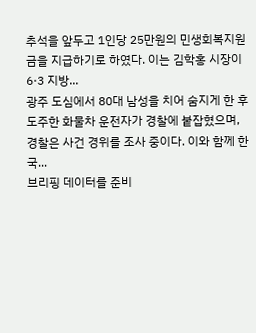추석을 앞두고 1인당 25만원의 민생회복지원금을 지급하기로 하였다. 이는 김학홍 시장이 6·3 지방...
광주 도심에서 80대 남성을 치어 숨지게 한 후 도주한 화물차 운전자가 경찰에 붙잡혔으며, 경찰은 사건 경위를 조사 중이다. 이와 함께 한국...
브리핑 데이터를 준비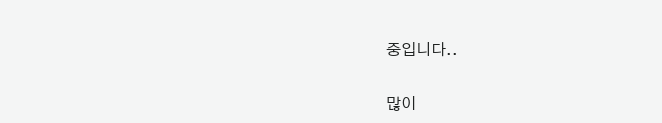중입니다..

많이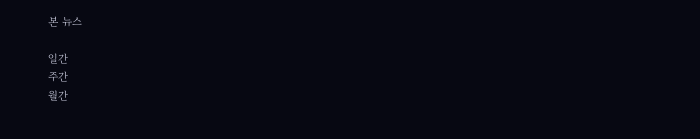본 뉴스

일간
주간
월간